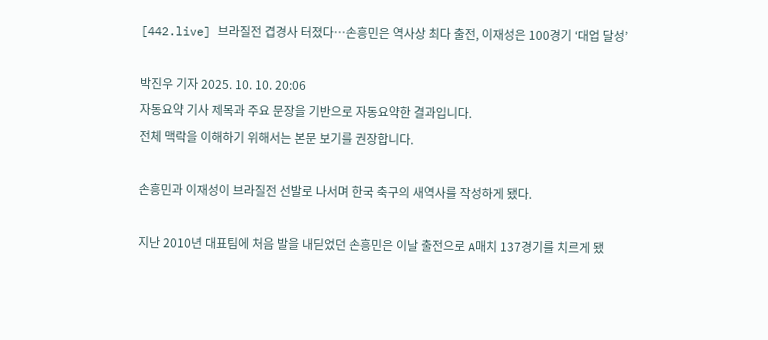[442.live] 브라질전 겹경사 터졌다…손흥민은 역사상 최다 출전, 이재성은 100경기 ‘대업 달성’

박진우 기자 2025. 10. 10. 20:06
자동요약 기사 제목과 주요 문장을 기반으로 자동요약한 결과입니다.
전체 맥락을 이해하기 위해서는 본문 보기를 권장합니다.

손흥민과 이재성이 브라질전 선발로 나서며 한국 축구의 새역사를 작성하게 됐다.

지난 2010년 대표팀에 처음 발을 내딛었던 손흥민은 이날 출전으로 A매치 137경기를 치르게 됐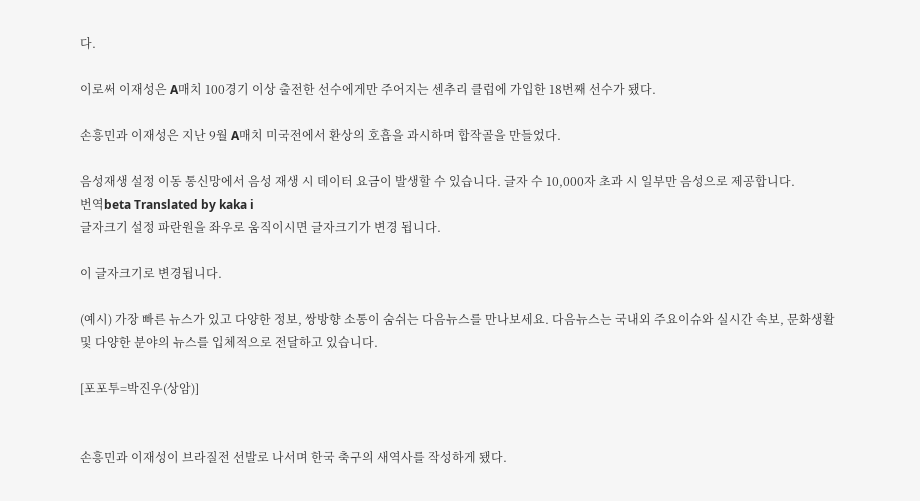다.

이로써 이재성은 A매치 100경기 이상 출전한 선수에게만 주어지는 센추리 클럽에 가입한 18번째 선수가 됐다.

손흥민과 이재성은 지난 9월 A매치 미국전에서 환상의 호흡을 과시하며 합작골을 만들었다.

음성재생 설정 이동 통신망에서 음성 재생 시 데이터 요금이 발생할 수 있습니다. 글자 수 10,000자 초과 시 일부만 음성으로 제공합니다.
번역beta Translated by kaka i
글자크기 설정 파란원을 좌우로 움직이시면 글자크기가 변경 됩니다.

이 글자크기로 변경됩니다.

(예시) 가장 빠른 뉴스가 있고 다양한 정보, 쌍방향 소통이 숨쉬는 다음뉴스를 만나보세요. 다음뉴스는 국내외 주요이슈와 실시간 속보, 문화생활 및 다양한 분야의 뉴스를 입체적으로 전달하고 있습니다.

[포포투=박진우(상암)]


손흥민과 이재성이 브라질전 선발로 나서며 한국 축구의 새역사를 작성하게 됐다.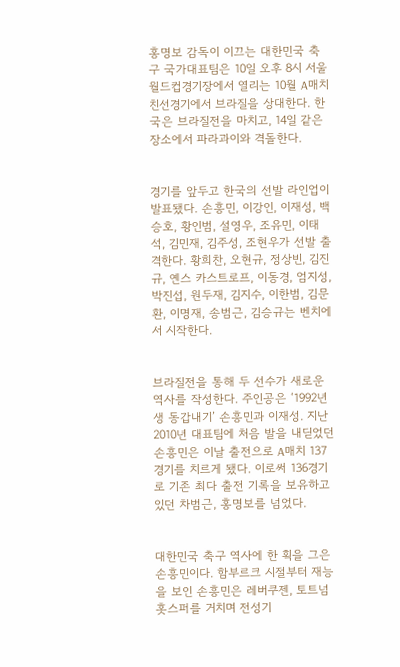홍명보 감독이 이끄는 대한민국 축구 국가대표팀은 10일 오후 8시 서울월드컵경기장에서 열리는 10월 A매치 친선경기에서 브라질을 상대한다. 한국은 브라질전을 마치고, 14일 같은 장소에서 파라과이와 격돌한다.


경기를 앞두고 한국의 선발 라인업이 발표됐다. 손흥민, 이강인, 이재성, 백승호, 황인범, 설영우, 조유민, 이태석, 김민재, 김주성, 조현우가 선발 출격한다. 황희찬, 오현규, 정상빈, 김진규, 옌스 카스트로프, 이동경, 엄지성, 박진섭, 원두재, 김지수, 이한범, 김문환, 이명재, 송범근, 김승규는 벤치에서 시작한다.


브라질전을 통해 두 선수가 새로운 역사를 작성한다. 주인공은 ‘1992년생 동갑내기’ 손흥민과 이재성. 지난 2010년 대표팀에 처음 발을 내딛었던 손흥민은 이날 출전으로 A매치 137경기를 치르게 됐다. 이로써 136경기로 기존 최다 출전 기록을 보유하고 있던 차범근, 홍명보를 넘었다.


대한민국 축구 역사에 한 획을 그은 손흥민이다. 함부르크 시절부터 재능을 보인 손흥민은 레버쿠젠, 토트넘 홋스퍼를 거치며 전성기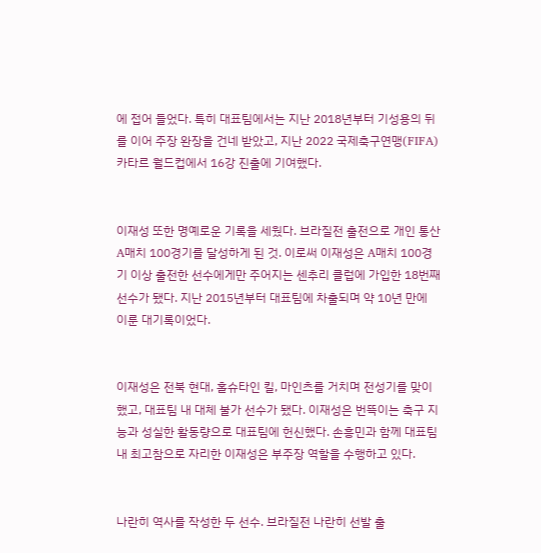에 접어 들었다. 특히 대표팀에서는 지난 2018년부터 기성용의 뒤를 이어 주장 완장을 건네 받았고, 지난 2022 국제축구연맹(FIFA) 카타르 월드컵에서 16강 진출에 기여했다.


이재성 또한 명예로운 기록을 세웠다. 브라질전 출전으로 개인 통산 A매치 100경기를 달성하게 된 것. 이로써 이재성은 A매치 100경기 이상 출전한 선수에게만 주어지는 센추리 클럽에 가입한 18번째 선수가 됐다. 지난 2015년부터 대표팀에 차출되며 약 10년 만에 이룬 대기록이었다.


이재성은 전북 현대, 홀슈타인 킬, 마인츠를 거치며 전성기를 맞이했고, 대표팀 내 대체 불가 선수가 됐다. 이재성은 번뜩이는 축구 지능과 성실한 활동량으로 대표팀에 헌신했다. 손흥민과 함께 대표팀 내 최고참으로 자리한 이재성은 부주장 역할을 수행하고 있다.


나란히 역사를 작성한 두 선수. 브라질전 나란히 선발 출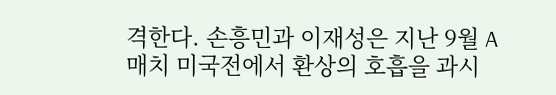격한다. 손흥민과 이재성은 지난 9월 A매치 미국전에서 환상의 호흡을 과시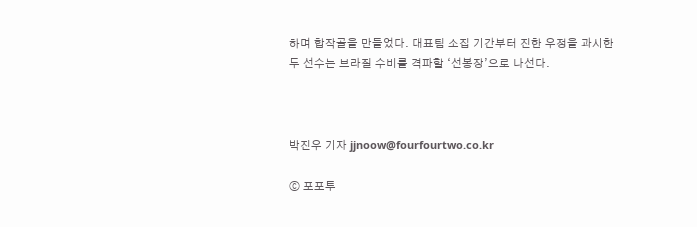하며 합작골을 만들었다. 대표팀 소집 기간부터 진한 우정을 과시한 두 선수는 브라질 수비를 격파할 ‘선봉장’으로 나선다.



박진우 기자 jjnoow@fourfourtwo.co.kr

ⓒ 포포투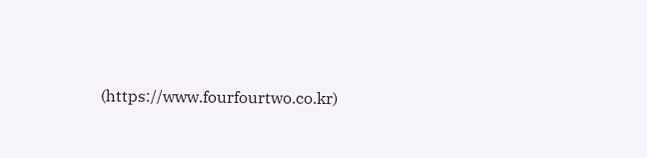(https://www.fourfourtwo.co.kr)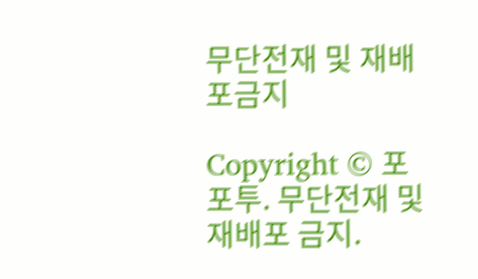무단전재 및 재배포금지

Copyright © 포포투. 무단전재 및 재배포 금지.